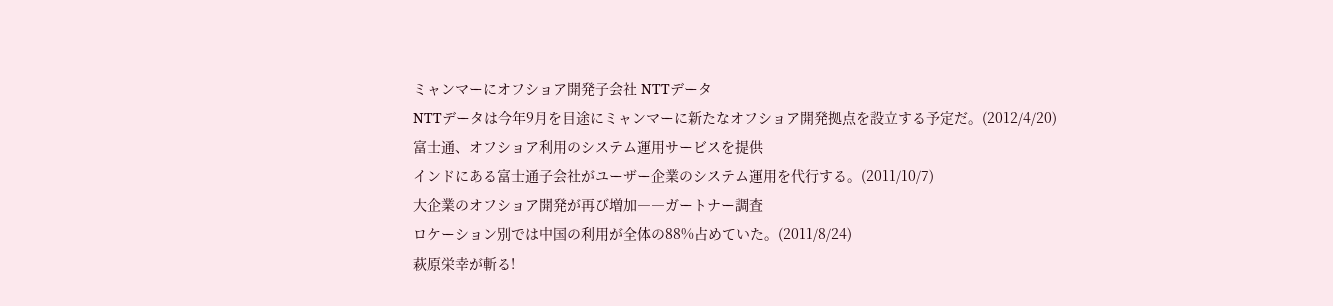ミャンマーにオフショア開発子会社 NTTデータ
NTTデータは今年9月を目途にミャンマーに新たなオフショア開発拠点を設立する予定だ。(2012/4/20)
富士通、オフショア利用のシステム運用サービスを提供
インドにある富士通子会社がユーザー企業のシステム運用を代行する。(2011/10/7)
大企業のオフショア開発が再び増加――ガートナー調査
ロケーション別では中国の利用が全体の88%占めていた。(2011/8/24)
萩原栄幸が斬る!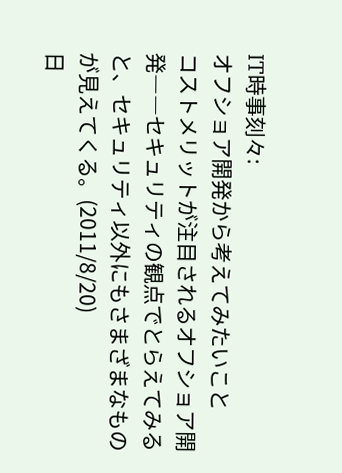IT時事刻々:
オフショア開発から考えてみたいこと
コストメリットが注目されるオフショア開発――セキュリティの観点でとらえてみると、セキュリティ以外にもさまざまなものが見えてくる。(2011/8/20)
日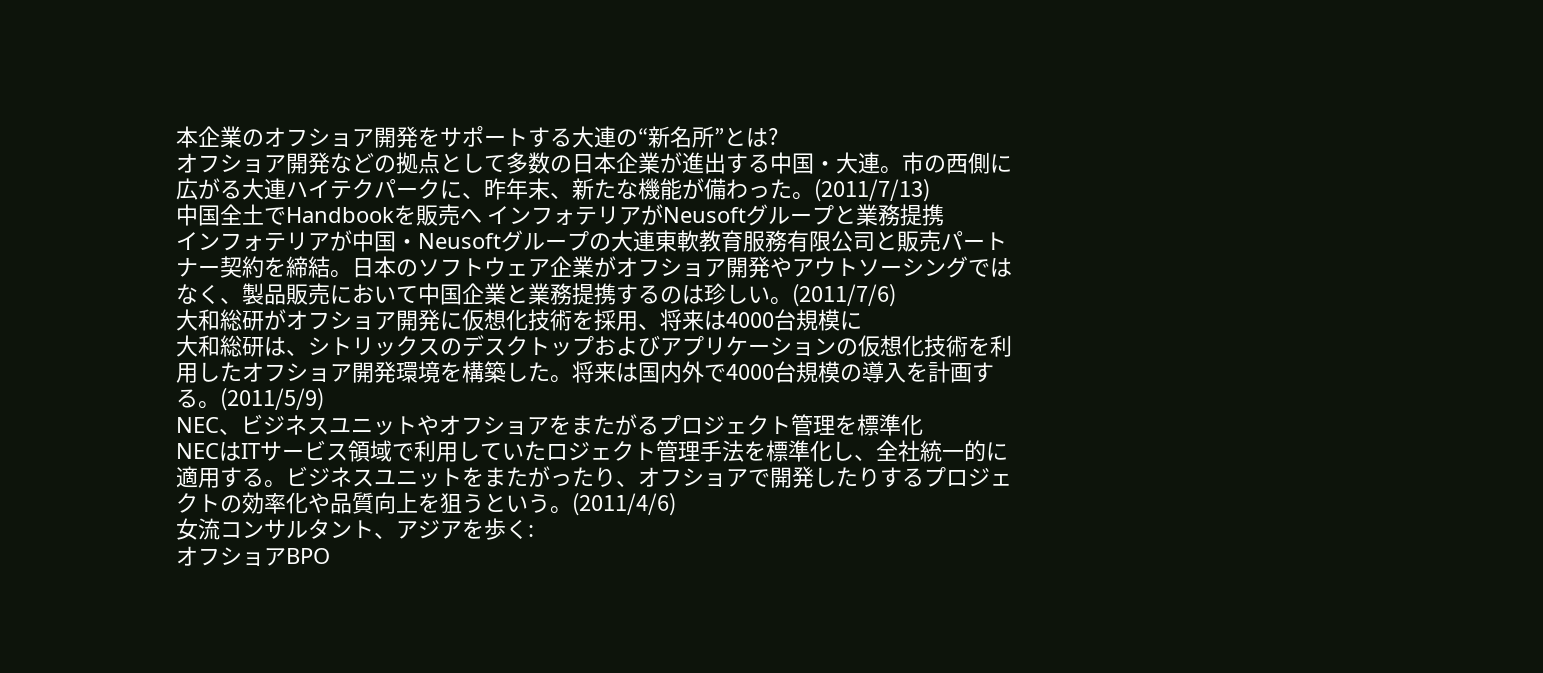本企業のオフショア開発をサポートする大連の“新名所”とは?
オフショア開発などの拠点として多数の日本企業が進出する中国・大連。市の西側に広がる大連ハイテクパークに、昨年末、新たな機能が備わった。(2011/7/13)
中国全土でHandbookを販売へ インフォテリアがNeusoftグループと業務提携
インフォテリアが中国・Neusoftグループの大連東軟教育服務有限公司と販売パートナー契約を締結。日本のソフトウェア企業がオフショア開発やアウトソーシングではなく、製品販売において中国企業と業務提携するのは珍しい。(2011/7/6)
大和総研がオフショア開発に仮想化技術を採用、将来は4000台規模に
大和総研は、シトリックスのデスクトップおよびアプリケーションの仮想化技術を利用したオフショア開発環境を構築した。将来は国内外で4000台規模の導入を計画する。(2011/5/9)
NEC、ビジネスユニットやオフショアをまたがるプロジェクト管理を標準化
NECはITサービス領域で利用していたロジェクト管理手法を標準化し、全社統一的に適用する。ビジネスユニットをまたがったり、オフショアで開発したりするプロジェクトの効率化や品質向上を狙うという。(2011/4/6)
女流コンサルタント、アジアを歩く:
オフショアBPO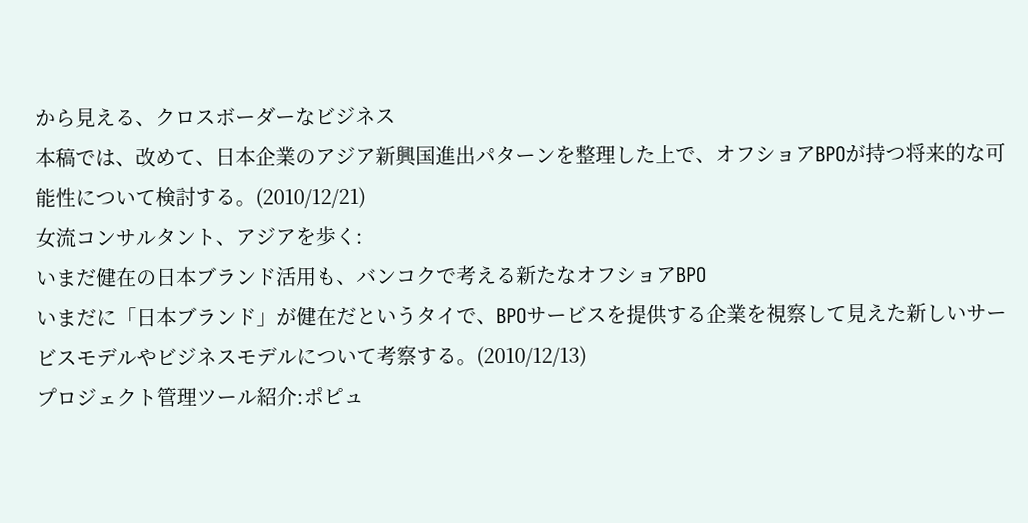から見える、クロスボーダーなビジネス
本稿では、改めて、日本企業のアジア新興国進出パターンを整理した上で、オフショアBPOが持つ将来的な可能性について検討する。(2010/12/21)
女流コンサルタント、アジアを歩く:
いまだ健在の日本ブランド活用も、バンコクで考える新たなオフショアBPO
いまだに「日本ブランド」が健在だというタイで、BPOサービスを提供する企業を視察して見えた新しいサービスモデルやビジネスモデルについて考察する。(2010/12/13)
プロジェクト管理ツール紹介:ポピュ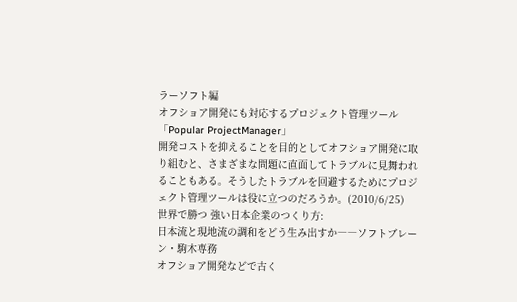ラーソフト編
オフショア開発にも対応するプロジェクト管理ツール「Popular ProjectManager」
開発コストを抑えることを目的としてオフショア開発に取り組むと、さまざまな問題に直面してトラブルに見舞われることもある。そうしたトラブルを回避するためにプロジェクト管理ツールは役に立つのだろうか。(2010/6/25)
世界で勝つ 強い日本企業のつくり方:
日本流と現地流の調和をどう生み出すか――ソフトブレーン・駒木専務
オフショア開発などで古く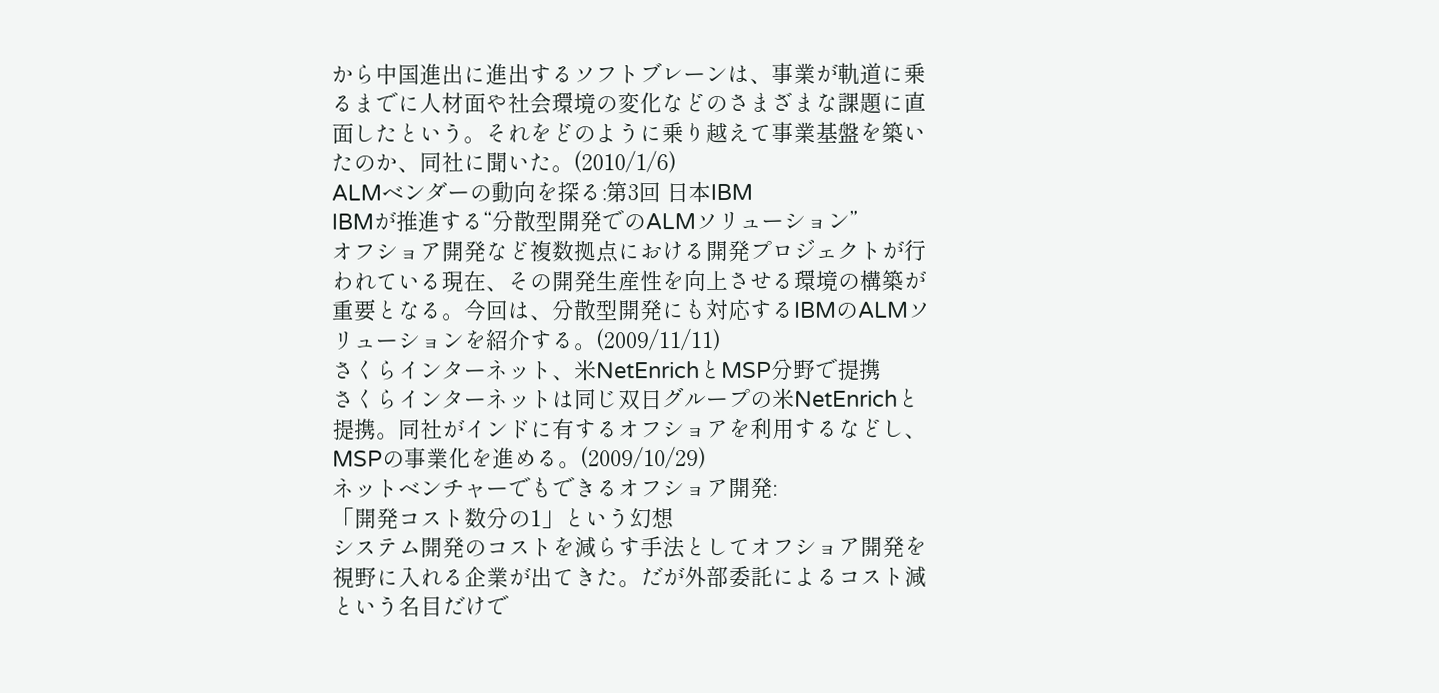から中国進出に進出するソフトブレーンは、事業が軌道に乗るまでに人材面や社会環境の変化などのさまざまな課題に直面したという。それをどのように乗り越えて事業基盤を築いたのか、同社に聞いた。(2010/1/6)
ALMベンダーの動向を探る:第3回 日本IBM
IBMが推進する“分散型開発でのALMソリューション”
オフショア開発など複数拠点における開発プロジェクトが行われている現在、その開発生産性を向上させる環境の構築が重要となる。今回は、分散型開発にも対応するIBMのALMソリューションを紹介する。(2009/11/11)
さくらインターネット、米NetEnrichとMSP分野で提携
さくらインターネットは同じ双日グループの米NetEnrichと提携。同社がインドに有するオフショアを利用するなどし、MSPの事業化を進める。(2009/10/29)
ネットベンチャーでもできるオフショア開発:
「開発コスト数分の1」という幻想
システム開発のコストを減らす手法としてオフショア開発を視野に入れる企業が出てきた。だが外部委託によるコスト減という名目だけで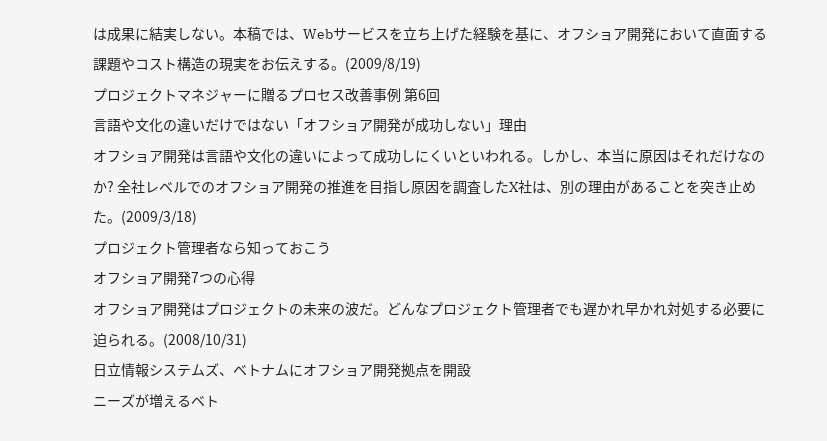は成果に結実しない。本稿では、Webサービスを立ち上げた経験を基に、オフショア開発において直面する課題やコスト構造の現実をお伝えする。(2009/8/19)
プロジェクトマネジャーに贈るプロセス改善事例 第6回
言語や文化の違いだけではない「オフショア開発が成功しない」理由
オフショア開発は言語や文化の違いによって成功しにくいといわれる。しかし、本当に原因はそれだけなのか? 全社レベルでのオフショア開発の推進を目指し原因を調査したX社は、別の理由があることを突き止めた。(2009/3/18)
プロジェクト管理者なら知っておこう
オフショア開発7つの心得
オフショア開発はプロジェクトの未来の波だ。どんなプロジェクト管理者でも遅かれ早かれ対処する必要に迫られる。(2008/10/31)
日立情報システムズ、ベトナムにオフショア開発拠点を開設
ニーズが増えるベト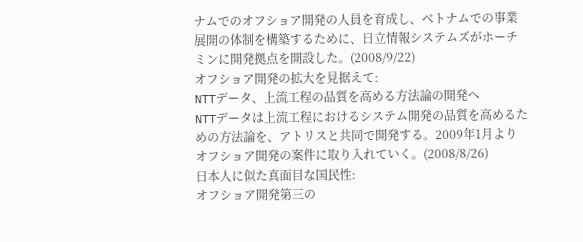ナムでのオフショア開発の人員を育成し、ベトナムでの事業展開の体制を構築するために、日立情報システムズがホーチミンに開発拠点を開設した。(2008/9/22)
オフショア開発の拡大を見据えて:
NTTデータ、上流工程の品質を高める方法論の開発へ
NTTデータは上流工程におけるシステム開発の品質を高めるための方法論を、アトリスと共同で開発する。2009年1月よりオフショア開発の案件に取り入れていく。(2008/8/26)
日本人に似た真面目な国民性:
オフショア開発第三の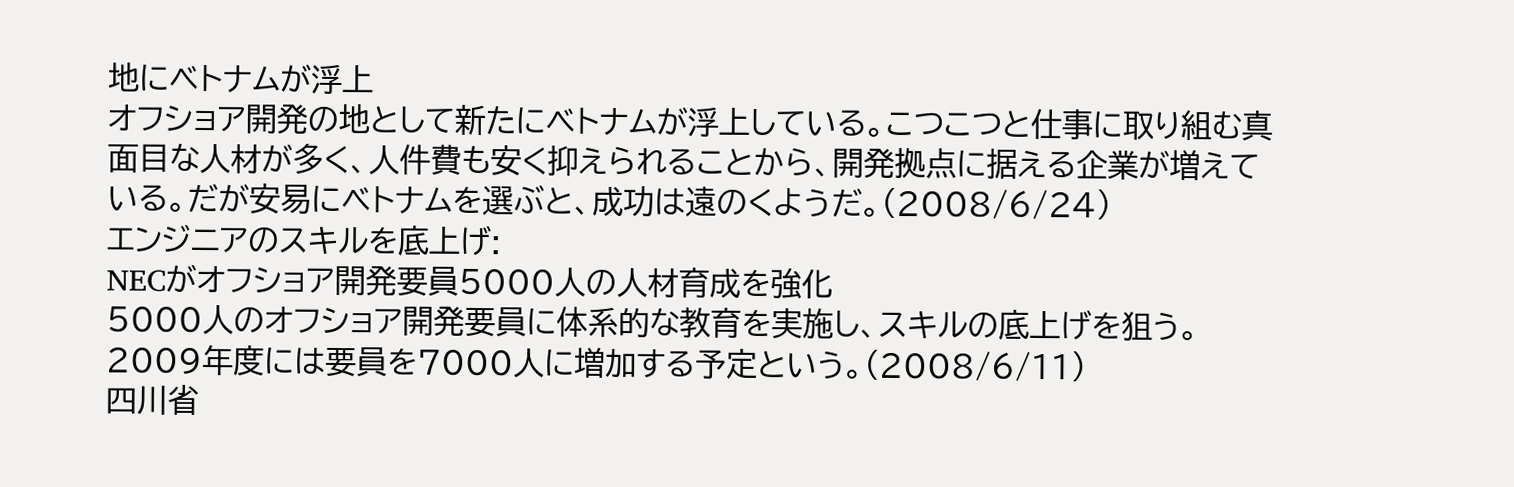地にベトナムが浮上
オフショア開発の地として新たにベトナムが浮上している。こつこつと仕事に取り組む真面目な人材が多く、人件費も安く抑えられることから、開発拠点に据える企業が増えている。だが安易にベトナムを選ぶと、成功は遠のくようだ。(2008/6/24)
エンジニアのスキルを底上げ:
NECがオフショア開発要員5000人の人材育成を強化
5000人のオフショア開発要員に体系的な教育を実施し、スキルの底上げを狙う。2009年度には要員を7000人に増加する予定という。(2008/6/11)
四川省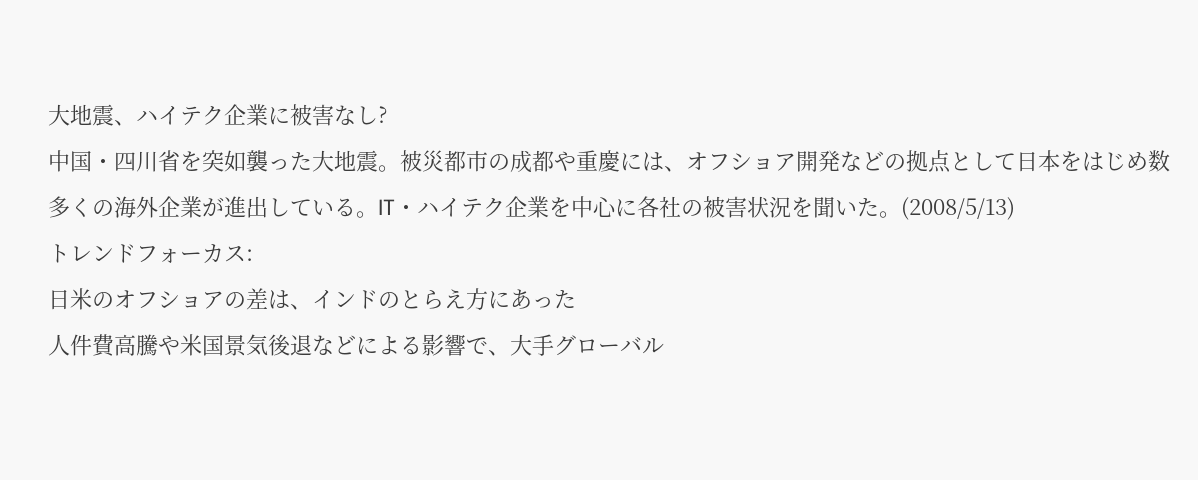大地震、ハイテク企業に被害なし?
中国・四川省を突如襲った大地震。被災都市の成都や重慶には、オフショア開発などの拠点として日本をはじめ数多くの海外企業が進出している。IT・ハイテク企業を中心に各社の被害状況を聞いた。(2008/5/13)
トレンドフォーカス:
日米のオフショアの差は、インドのとらえ方にあった
人件費高騰や米国景気後退などによる影響で、大手グローバル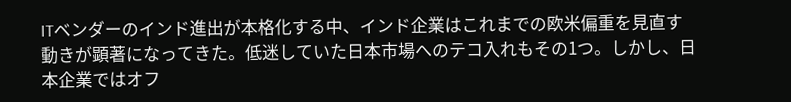ITベンダーのインド進出が本格化する中、インド企業はこれまでの欧米偏重を見直す動きが顕著になってきた。低迷していた日本市場へのテコ入れもその1つ。しかし、日本企業ではオフ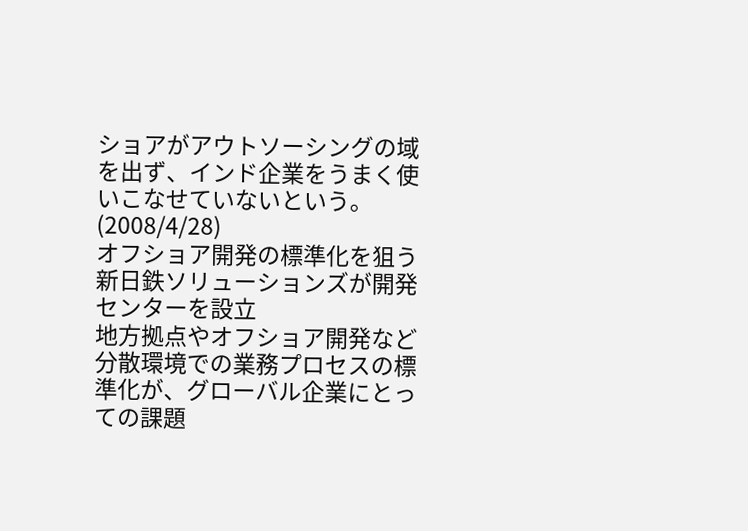ショアがアウトソーシングの域を出ず、インド企業をうまく使いこなせていないという。(2008/4/28)
オフショア開発の標準化を狙う 新日鉄ソリューションズが開発センターを設立
地方拠点やオフショア開発など分散環境での業務プロセスの標準化が、グローバル企業にとっての課題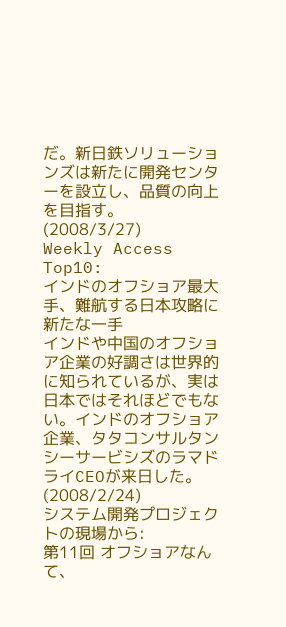だ。新日鉄ソリューションズは新たに開発センターを設立し、品質の向上を目指す。(2008/3/27)
Weekly Access Top10:
インドのオフショア最大手、難航する日本攻略に新たな一手
インドや中国のオフショア企業の好調さは世界的に知られているが、実は日本ではそれほどでもない。インドのオフショア企業、タタコンサルタンシーサービシズのラマドライCEOが来日した。(2008/2/24)
システム開発プロジェクトの現場から:
第11回 オフショアなんて、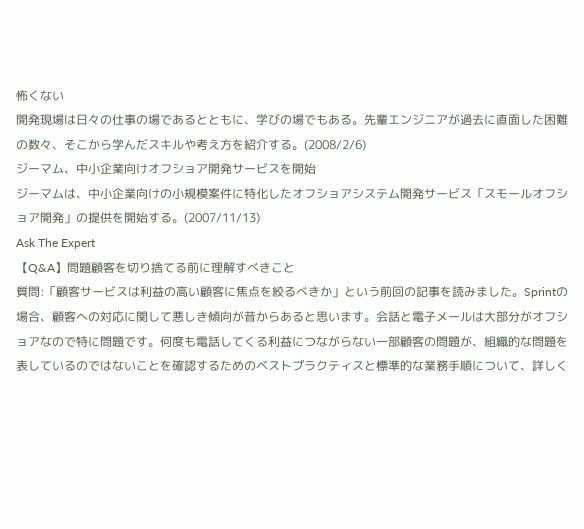怖くない
開発現場は日々の仕事の場であるとともに、学びの場でもある。先輩エンジニアが過去に直面した困難の数々、そこから学んだスキルや考え方を紹介する。(2008/2/6)
ジーマム、中小企業向けオフショア開発サービスを開始
ジーマムは、中小企業向けの小規模案件に特化したオフショアシステム開発サービス「スモールオフショア開発」の提供を開始する。(2007/11/13)
Ask The Expert
【Q&A】問題顧客を切り捨てる前に理解すべきこと
質問:「顧客サービスは利益の高い顧客に焦点を絞るべきか」という前回の記事を読みました。Sprintの場合、顧客への対応に関して悪しき傾向が昔からあると思います。会話と電子メールは大部分がオフショアなので特に問題です。何度も電話してくる利益につながらない一部顧客の問題が、組織的な問題を表しているのではないことを確認するためのベストプラクティスと標準的な業務手順について、詳しく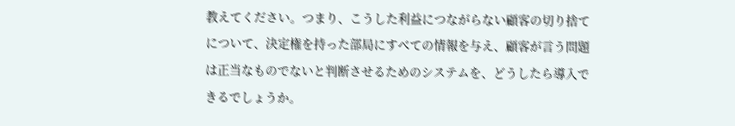教えてください。つまり、こうした利益につながらない顧客の切り捨てについて、決定権を持った部局にすべての情報を与え、顧客が言う問題は正当なものでないと判断させるためのシステムを、どうしたら導入できるでしょうか。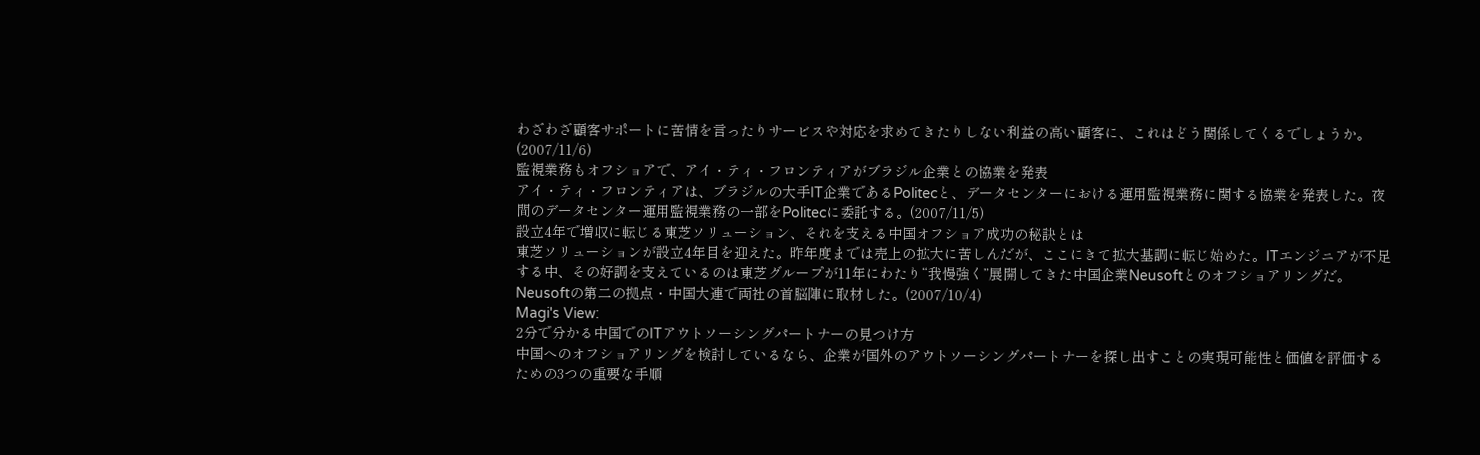わざわざ顧客サポートに苦情を言ったりサービスや対応を求めてきたりしない利益の高い顧客に、これはどう関係してくるでしょうか。(2007/11/6)
監視業務もオフショアで、アイ・ティ・フロンティアがブラジル企業との協業を発表
アイ・ティ・フロンティアは、ブラジルの大手IT企業であるPolitecと、データセンターにおける運用監視業務に関する協業を発表した。夜間のデータセンター運用監視業務の一部をPolitecに委託する。(2007/11/5)
設立4年で増収に転じる東芝ソリューション、それを支える中国オフショア成功の秘訣とは
東芝ソリューションが設立4年目を迎えた。昨年度までは売上の拡大に苦しんだが、ここにきて拡大基調に転じ始めた。ITエンジニアが不足する中、その好調を支えているのは東芝グループが11年にわたり“我慢強く”展開してきた中国企業Neusoftとのオフショアリングだ。Neusoftの第二の拠点・中国大連で両社の首脳陣に取材した。(2007/10/4)
Magi's View:
2分で分かる中国でのITアウトソーシングパートナーの見つけ方
中国へのオフショアリングを検討しているなら、企業が国外のアウトソーシングパートナーを探し出すことの実現可能性と価値を評価するための3つの重要な手順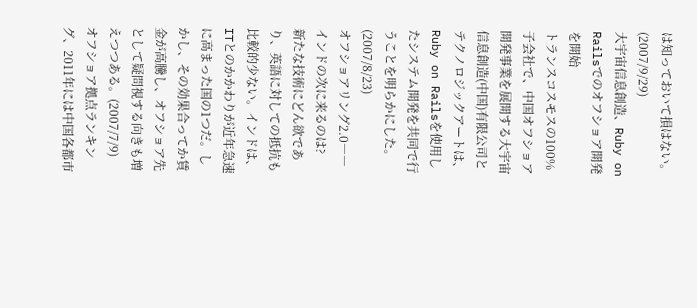は知っておいて損はない。(2007/9/29)
大宇宙信息創造、Ruby on Railsでのオフショア開発を開始
トランスコスモスの100%子会社で、中国オフショア開発事業を展開する大宇宙信息創造(中国)有限公司とテクノロジックアートは、Ruby on Railsを使用したシステム開発を共同で行うことを明らかにした。(2007/8/23)
オフショアリング2.0――インドの次に来るのは?
新たな技術にどん欲であり、英語に対しての抵抗も比較的少ない。インドは、ITとのかかわりが近年急速に高まった国の1つだ。しかし、その効果合ってか賃金が高騰し、オフショア先として疑問視する向きも増えつつある。(2007/7/9)
オフショア拠点ランキング、2011年には中国各都市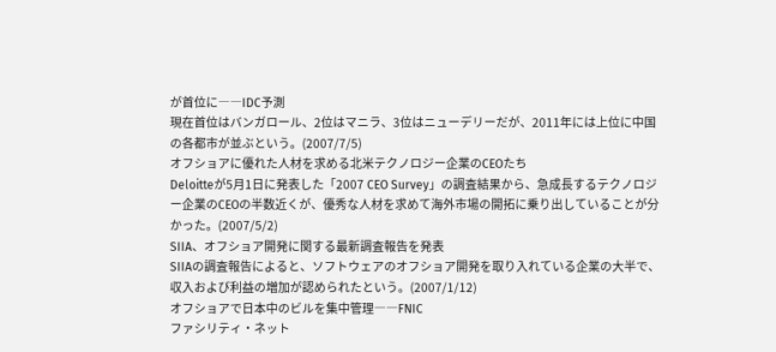が首位に――IDC予測
現在首位はバンガロール、2位はマニラ、3位はニューデリーだが、2011年には上位に中国の各都市が並ぶという。(2007/7/5)
オフショアに優れた人材を求める北米テクノロジー企業のCEOたち
Deloitteが5月1日に発表した「2007 CEO Survey」の調査結果から、急成長するテクノロジー企業のCEOの半数近くが、優秀な人材を求めて海外市場の開拓に乗り出していることが分かった。(2007/5/2)
SIIA、オフショア開発に関する最新調査報告を発表
SIIAの調査報告によると、ソフトウェアのオフショア開発を取り入れている企業の大半で、収入および利益の増加が認められたという。(2007/1/12)
オフショアで日本中のビルを集中管理――FNIC
ファシリティ・ネット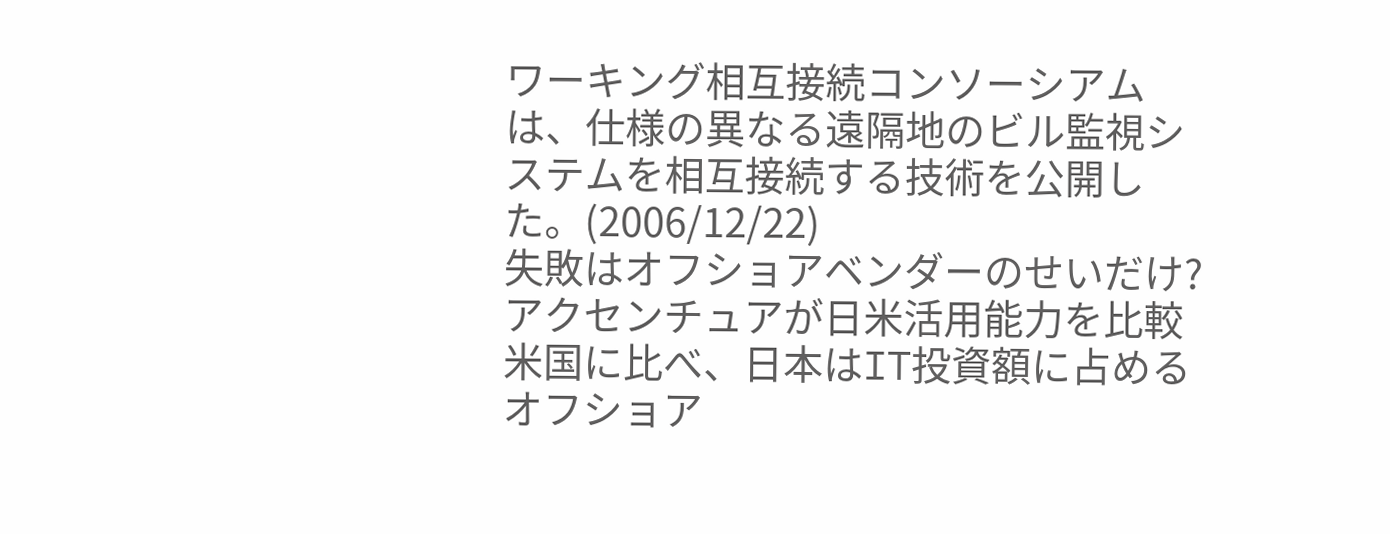ワーキング相互接続コンソーシアムは、仕様の異なる遠隔地のビル監視システムを相互接続する技術を公開した。(2006/12/22)
失敗はオフショアベンダーのせいだけ? アクセンチュアが日米活用能力を比較
米国に比べ、日本はIT投資額に占めるオフショア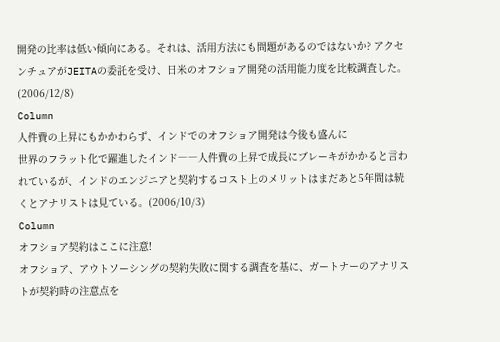開発の比率は低い傾向にある。それは、活用方法にも問題があるのではないか? アクセンチュアがJEITAの委託を受け、日米のオフショア開発の活用能力度を比較調査した。(2006/12/8)
Column
人件費の上昇にもかかわらず、インドでのオフショア開発は今後も盛んに
世界のフラット化で躍進したインド――人件費の上昇で成長にブレーキがかかると言われているが、インドのエンジニアと契約するコスト上のメリットはまだあと5年間は続くとアナリストは見ている。(2006/10/3)
Column
オフショア契約はここに注意!
オフショア、アウトソーシングの契約失敗に関する調査を基に、ガートナーのアナリストが契約時の注意点を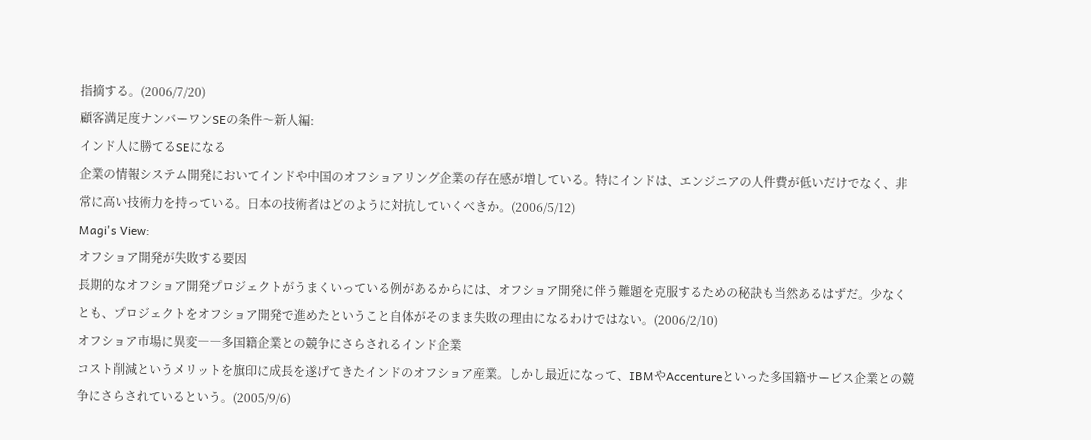指摘する。(2006/7/20)
顧客満足度ナンバーワンSEの条件〜新人編:
インド人に勝てるSEになる
企業の情報システム開発においてインドや中国のオフショアリング企業の存在感が増している。特にインドは、エンジニアの人件費が低いだけでなく、非常に高い技術力を持っている。日本の技術者はどのように対抗していくべきか。(2006/5/12)
Magi's View:
オフショア開発が失敗する要因
長期的なオフショア開発プロジェクトがうまくいっている例があるからには、オフショア開発に伴う難題を克服するための秘訣も当然あるはずだ。少なくとも、プロジェクトをオフショア開発で進めたということ自体がそのまま失敗の理由になるわけではない。(2006/2/10)
オフショア市場に異変――多国籍企業との競争にさらされるインド企業
コスト削減というメリットを旗印に成長を遂げてきたインドのオフショア産業。しかし最近になって、IBMやAccentureといった多国籍サービス企業との競争にさらされているという。(2005/9/6)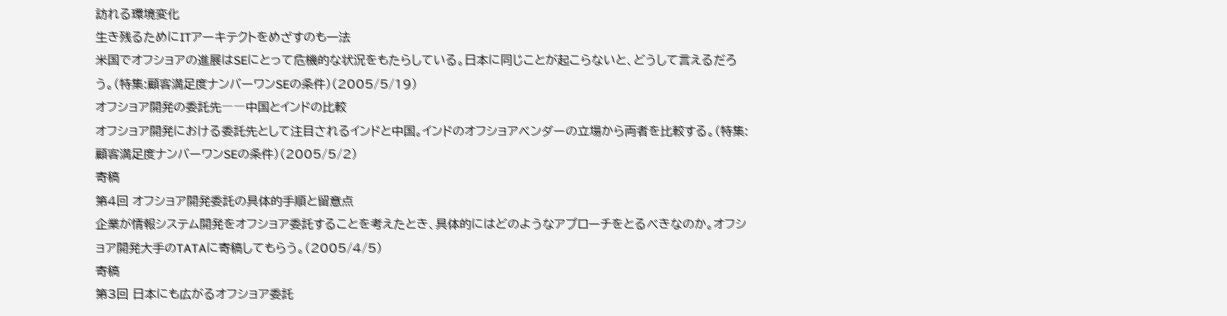訪れる環境変化
生き残るためにITアーキテクトをめざすのも一法
米国でオフショアの進展はSEにとって危機的な状況をもたらしている。日本に同じことが起こらないと、どうして言えるだろう。(特集:顧客満足度ナンバーワンSEの条件)(2005/5/19)
オフショア開発の委託先――中国とインドの比較
オフショア開発における委託先として注目されるインドと中国。インドのオフショアベンダーの立場から両者を比較する。(特集:顧客満足度ナンバーワンSEの条件)(2005/5/2)
寄稿
第4回 オフショア開発委託の具体的手順と留意点
企業が情報システム開発をオフショア委託することを考えたとき、具体的にはどのようなアプローチをとるべきなのか。オフショア開発大手のTATAに寄稿してもらう。(2005/4/5)
寄稿
第3回 日本にも広がるオフショア委託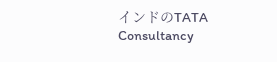インドのTATA Consultancy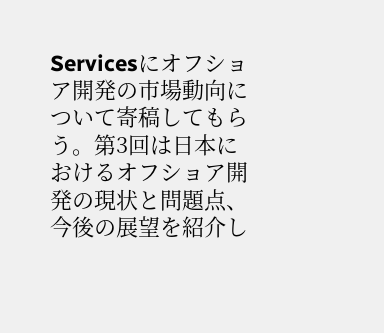Servicesにオフショア開発の市場動向について寄稿してもらう。第3回は日本におけるオフショア開発の現状と問題点、今後の展望を紹介し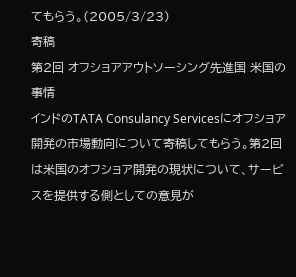てもらう。(2005/3/23)
寄稿
第2回 オフショアアウトソーシング先進国 米国の事情
インドのTATA Consulancy Servicesにオフショア開発の市場動向について寄稿してもらう。第2回は米国のオフショア開発の現状について、サービスを提供する側としての意見が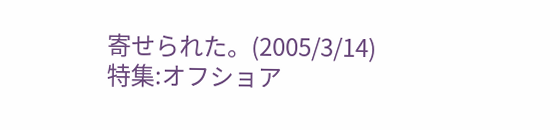寄せられた。(2005/3/14)
特集:オフショア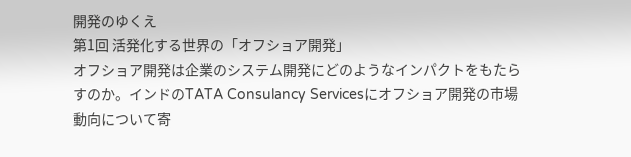開発のゆくえ
第1回 活発化する世界の「オフショア開発」
オフショア開発は企業のシステム開発にどのようなインパクトをもたらすのか。インドのTATA Consulancy Servicesにオフショア開発の市場動向について寄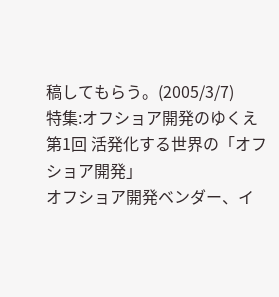稿してもらう。(2005/3/7)
特集:オフショア開発のゆくえ
第1回 活発化する世界の「オフショア開発」
オフショア開発ベンダー、イ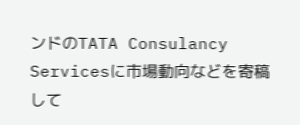ンドのTATA Consulancy Servicesに市場動向などを寄稿して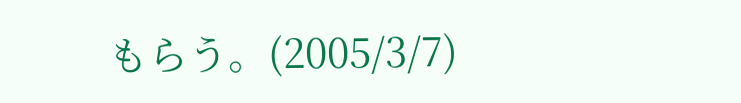もらう。(2005/3/7)